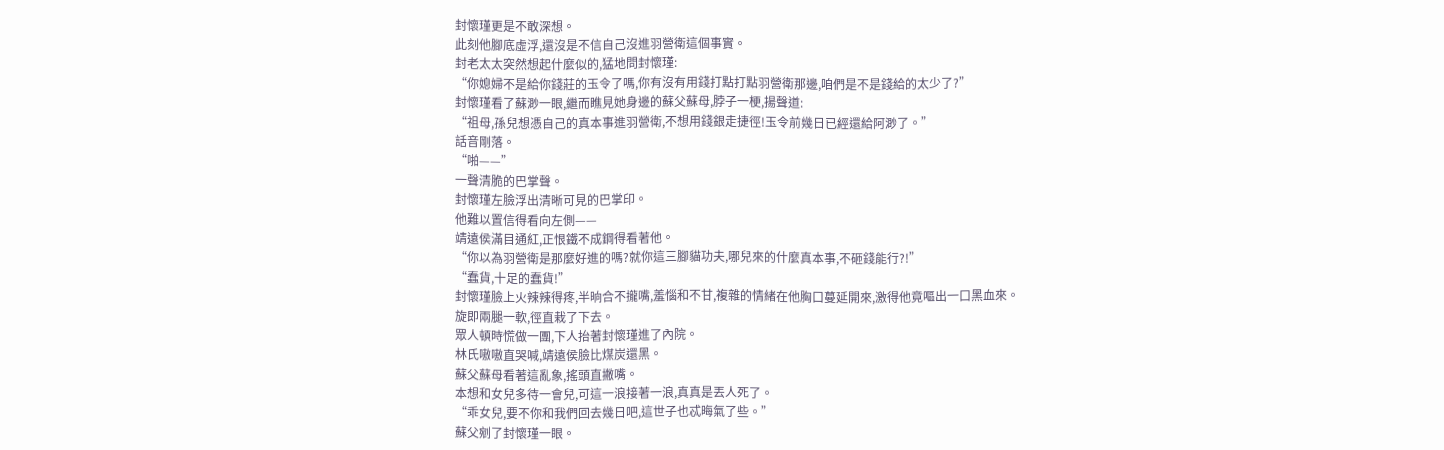封懷瑾更是不敢深想。
此刻他腳底虛浮,還沒是不信自己沒進羽營衛這個事實。
封老太太突然想起什麼似的,猛地問封懷瑾:
“你媳婦不是給你錢莊的玉令了嗎,你有沒有用錢打點打點羽營衛那邊,咱們是不是錢給的太少了?”
封懷瑾看了蘇渺一眼,繼而瞧見她身邊的蘇父蘇母,脖子一梗,揚聲道:
“祖母,孫兒想憑自己的真本事進羽營衛,不想用錢銀走捷徑!玉令前幾日已經還給阿渺了。”
話音剛落。
“啪——”
一聲清脆的巴掌聲。
封懷瑾左臉浮出清晰可見的巴掌印。
他難以置信得看向左側——
靖遠侯滿目通紅,正恨鐵不成鋼得看著他。
“你以為羽營衛是那麼好進的嗎?就你這三腳貓功夫,哪兒來的什麼真本事,不砸錢能行?!”
“蠢貨,十足的蠢貨!”
封懷瑾臉上火辣辣得疼,半晌合不攏嘴,羞惱和不甘,複雜的情緒在他胸口蔓延開來,激得他竟嘔出一口黑血來。
旋即兩腿一軟,徑直栽了下去。
眾人頓時慌做一團,下人抬著封懷瑾進了內院。
林氏嗷嗷直哭喊,靖遠侯臉比煤炭還黑。
蘇父蘇母看著這亂象,搖頭直撇嘴。
本想和女兒多待一會兒,可這一浪接著一浪,真真是丟人死了。
“乖女兒,要不你和我們回去幾日吧,這世子也忒晦氣了些。”
蘇父剜了封懷瑾一眼。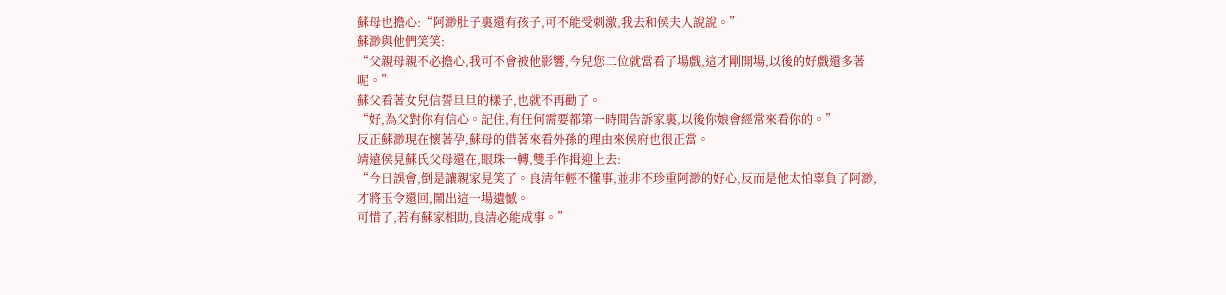蘇母也擔心:“阿渺肚子裏還有孩子,可不能受刺激,我去和侯夫人說說。”
蘇渺與他們笑笑:
“父親母親不必擔心,我可不會被他影響,今兒您二位就當看了場戲,這才剛開場,以後的好戲還多著呢。”
蘇父看著女兒信誓旦旦的樣子,也就不再勸了。
“好,為父對你有信心。記住,有任何需要都第一時間告訴家裏,以後你娘會經常來看你的。”
反正蘇渺現在懷著孕,蘇母的借著來看外孫的理由來侯府也很正當。
靖遠侯見蘇氏父母還在,眼珠一轉,雙手作揖迎上去:
“今日誤會,倒是讓親家見笑了。良清年輕不懂事,並非不珍重阿渺的好心,反而是他太怕辜負了阿渺,才將玉令還回,鬧出這一場遺憾。
可惜了,若有蘇家相助,良清必能成事。”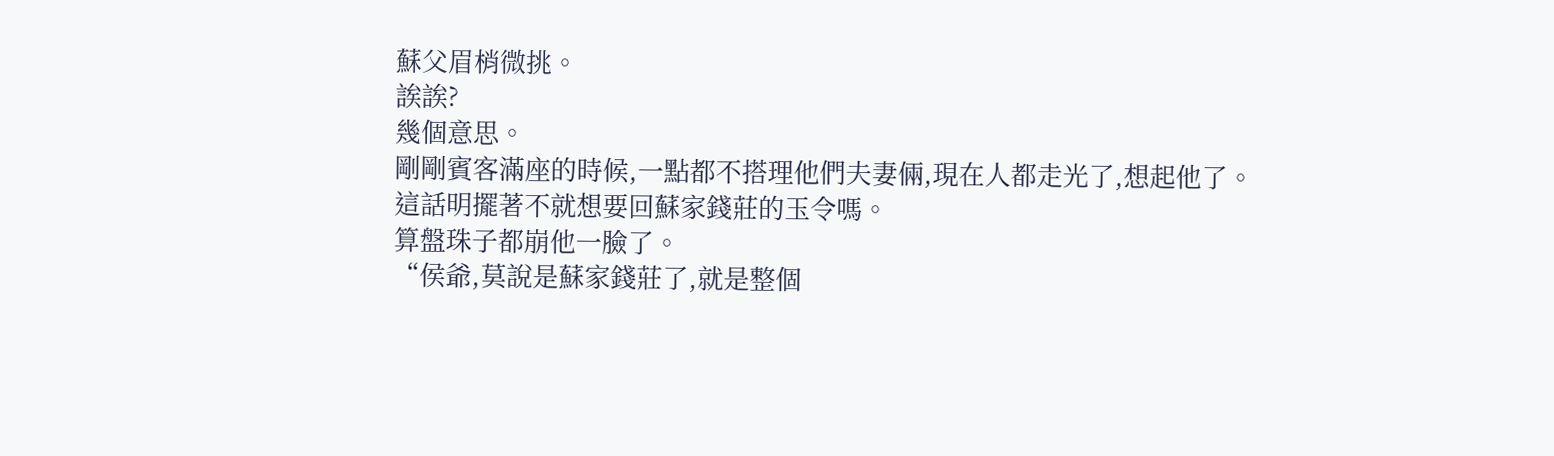蘇父眉梢微挑。
誒誒?
幾個意思。
剛剛賓客滿座的時候,一點都不搭理他們夫妻倆,現在人都走光了,想起他了。
這話明擺著不就想要回蘇家錢莊的玉令嗎。
算盤珠子都崩他一臉了。
“侯爺,莫說是蘇家錢莊了,就是整個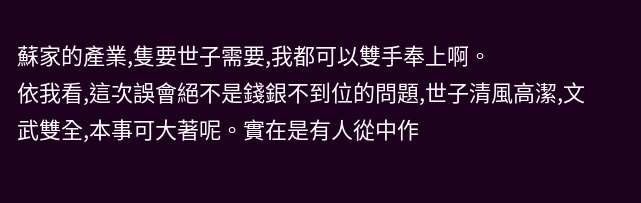蘇家的產業,隻要世子需要,我都可以雙手奉上啊。
依我看,這次誤會絕不是錢銀不到位的問題,世子清風高潔,文武雙全,本事可大著呢。實在是有人從中作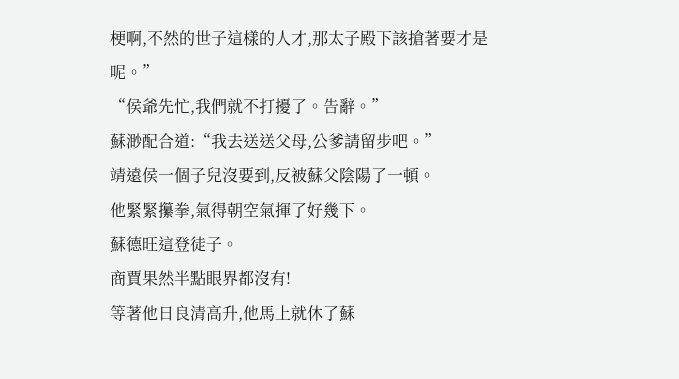梗啊,不然的世子這樣的人才,那太子殿下該搶著要才是呢。”
“侯爺先忙,我們就不打擾了。告辭。”
蘇渺配合道:“我去送送父母,公爹請留步吧。”
靖遠侯一個子兒沒要到,反被蘇父陰陽了一頓。
他緊緊攥拳,氣得朝空氣揮了好幾下。
蘇德旺這登徒子。
商賈果然半點眼界都沒有!
等著他日良清高升,他馬上就休了蘇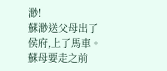渺!
蘇渺送父母出了侯府,上了馬車。
蘇母要走之前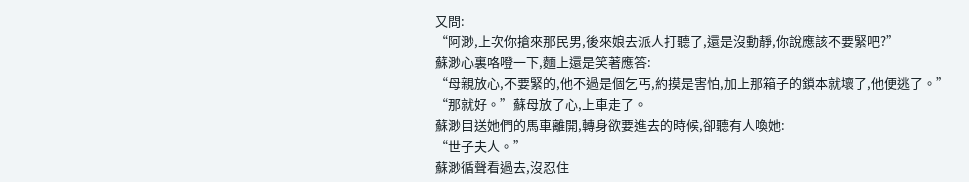又問:
“阿渺,上次你搶來那民男,後來娘去派人打聽了,還是沒動靜,你說應該不要緊吧?”
蘇渺心裏咯噔一下,麵上還是笑著應答:
“母親放心,不要緊的,他不過是個乞丐,約摸是害怕,加上那箱子的鎖本就壞了,他便逃了。”
“那就好。”蘇母放了心,上車走了。
蘇渺目送她們的馬車離開,轉身欲要進去的時候,卻聽有人喚她:
“世子夫人。”
蘇渺循聲看過去,沒忍住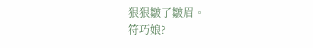狠狠皺了皺眉。
符巧娘?